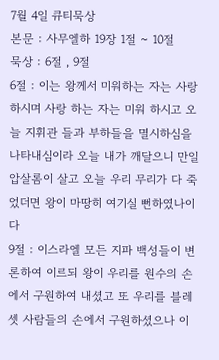7월 4일 큐티묵상
본문 : 사무엘하 19장 1절 ~ 10절
묵상 : 6절 , 9절
6절 : 이는 왕께서 미워하는 자는 사랑하시며 사랑 하는 자는 미워 하시고 오늘 지휘관 들과 부하들을 멸시하심을 나타내심이라 오늘 내가 깨달으니 만일 압살롬이 살고 오늘 우리 무리가 다 죽었더면 왕이 마땅히 여기실 뻔하였나이다
9절 : 이스라엘 모든 지파 백성들이 변론하여 이르되 왕이 우리를 원수의 손에서 구원하여 내셨고 또 우리를 블레셋 사람들의 손에서 구원하셨으나 이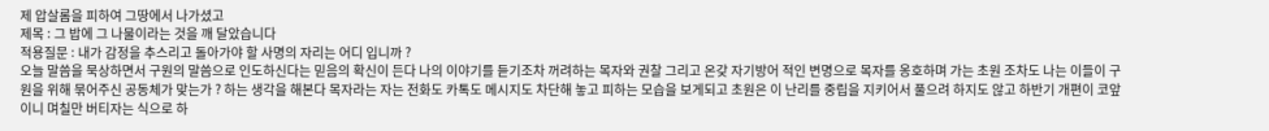제 압살롬을 피하여 그땅에서 나가셨고
제목 : 그 밥에 그 나물이라는 것을 깨 달았습니다
적용질문 : 내가 감정을 추스리고 돌아가야 할 사명의 자리는 어디 입니까 ?
오늘 말씀을 묵상하면서 구원의 말씀으로 인도하신다는 믿음의 확신이 든다 나의 이야기를 듣기조차 꺼려하는 목자와 권찰 그리고 온갖 자기방어 적인 변명으로 목자를 옹호하며 가는 초원 조차도 나는 이들이 구원을 위해 묶어주신 공동체가 맞는가 ? 하는 생각을 해본다 목자라는 자는 전화도 카톡도 메시지도 차단해 놓고 피하는 모습을 보게되고 초원은 이 난리를 중립을 지키어서 풀으려 하지도 않고 하반기 개편이 코앞이니 며칠만 버티자는 식으로 하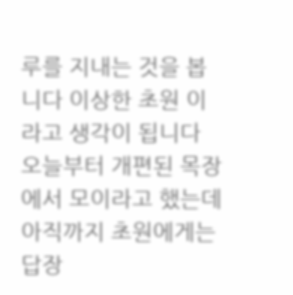루를 지내는 것을 봅니다 이상한 초원 이라고 생각이 됩니다 오늘부터 개편된 목장에서 모이라고 했는데 아직까지 초원에게는 답장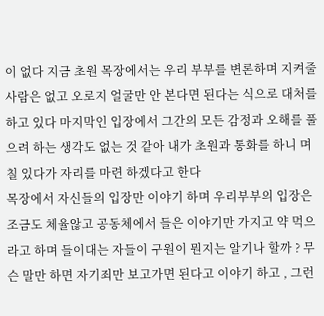이 없다 지금 초원 목장에서는 우리 부부를 변론하며 지켜줄 사람은 없고 오로지 얼굴만 안 본다면 된다는 식으로 대처를 하고 있다 마지막인 입장에서 그간의 모든 감정과 오해를 풀으려 하는 생각도 없는 것 같아 내가 초원과 통화를 하니 며칠 있다가 자리를 마련 하겠다고 한다
목장에서 자신들의 입장만 이야기 하며 우리부부의 입장은 조금도 체율않고 공동체에서 들은 이야기만 가지고 약 먹으라고 하며 들이대는 자들이 구원이 뭔지는 알기나 할까 ? 무슨 말만 하면 자기죄만 보고가면 된다고 이야기 하고 , 그런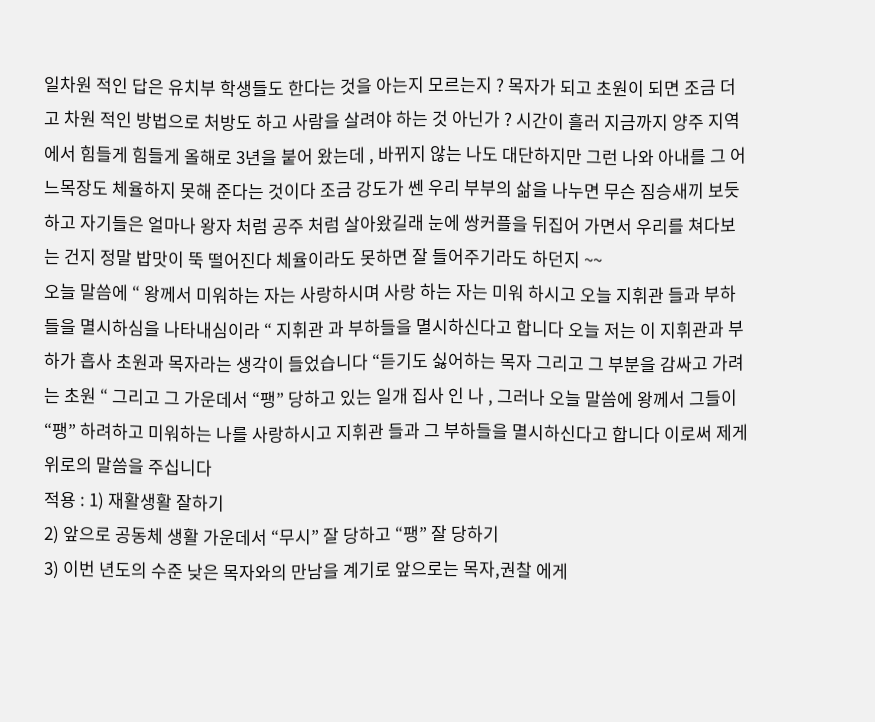일차원 적인 답은 유치부 학생들도 한다는 것을 아는지 모르는지 ? 목자가 되고 초원이 되면 조금 더 고 차원 적인 방법으로 처방도 하고 사람을 살려야 하는 것 아닌가 ? 시간이 흘러 지금까지 양주 지역에서 힘들게 힘들게 올해로 3년을 붙어 왔는데 , 바뀌지 않는 나도 대단하지만 그런 나와 아내를 그 어느목장도 체율하지 못해 준다는 것이다 조금 강도가 쎈 우리 부부의 삶을 나누면 무슨 짐승새끼 보듯하고 자기들은 얼마나 왕자 처럼 공주 처럼 살아왔길래 눈에 쌍커플을 뒤집어 가면서 우리를 쳐다보는 건지 정말 밥맛이 뚝 떨어진다 체율이라도 못하면 잘 들어주기라도 하던지 ~~
오늘 말씀에 “ 왕께서 미워하는 자는 사랑하시며 사랑 하는 자는 미워 하시고 오늘 지휘관 들과 부하들을 멸시하심을 나타내심이라 “ 지휘관 과 부하들을 멸시하신다고 합니다 오늘 저는 이 지휘관과 부하가 흡사 초원과 목자라는 생각이 들었습니다 “듣기도 싫어하는 목자 그리고 그 부분을 감싸고 가려는 초원 “ 그리고 그 가운데서 “팽” 당하고 있는 일개 집사 인 나 , 그러나 오늘 말씀에 왕께서 그들이 “팽” 하려하고 미워하는 나를 사랑하시고 지휘관 들과 그 부하들을 멸시하신다고 합니다 이로써 제게 위로의 말씀을 주십니다
적용 : 1) 재활생활 잘하기
2) 앞으로 공동체 생활 가운데서 “무시” 잘 당하고 “팽” 잘 당하기
3) 이번 년도의 수준 낮은 목자와의 만남을 계기로 앞으로는 목자,권찰 에게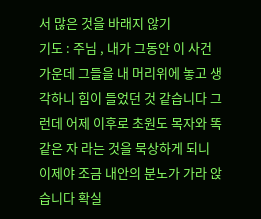서 많은 것을 바래지 않기
기도 : 주님 , 내가 그동안 이 사건 가운데 그들을 내 머리위에 놓고 생각하니 힘이 들었던 것 같습니다 그런데 어제 이후로 초원도 목자와 똑 같은 자 라는 것을 묵상하게 되니 이제야 조금 내안의 분노가 가라 앉습니다 확실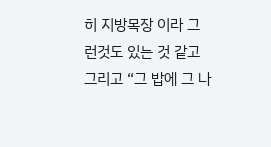히 지방목장 이라 그런것도 있는 것 같고 그리고 “그 밥에 그 나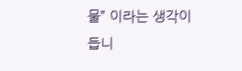물” 이라는 생각이 듭니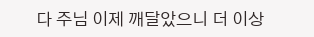다 주님 이제 깨달았으니 더 이상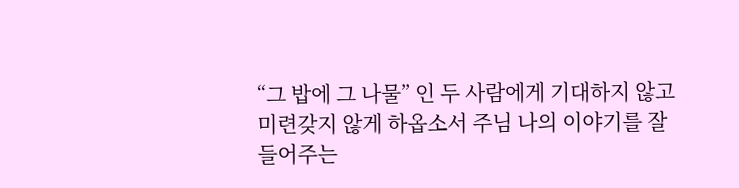“그 밥에 그 나물” 인 두 사람에게 기대하지 않고 미련갖지 않게 하옵소서 주님 나의 이야기를 잘 들어주는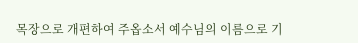목장으로 개편하여 주옵소서 예수님의 이름으로 기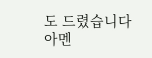도 드렸습니다 아멘